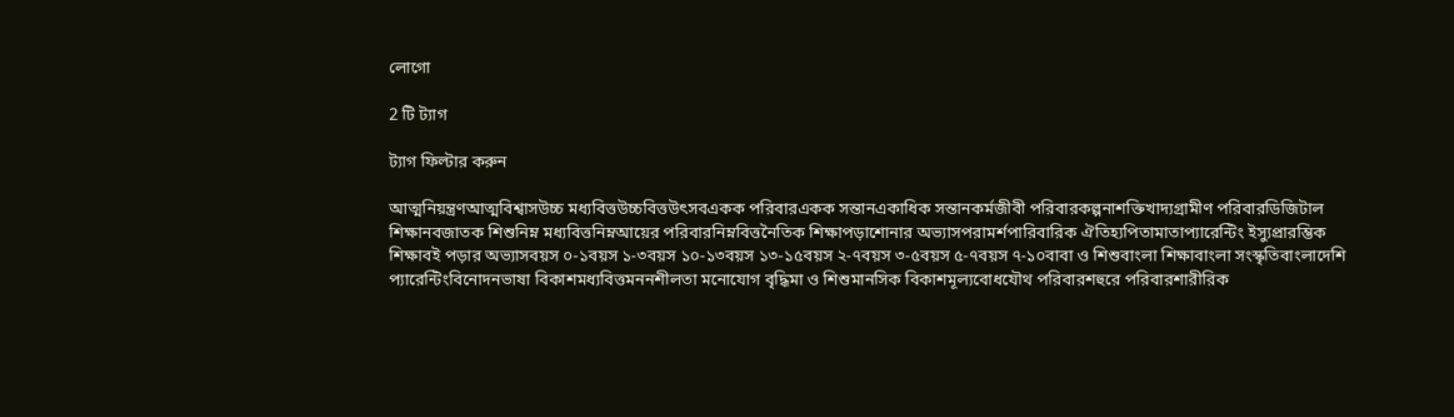লোগো

2 টি ট্যাগ

ট্যাগ ফিল্টার করুন

আত্মনিয়ন্ত্রণআত্মবিশ্বাসউচ্চ মধ্যবিত্তউচ্চবিত্তউৎসবএকক পরিবারএকক সন্তানএকাধিক সন্তানকর্মজীবী পরিবারকল্পনাশক্তিখাদ্যগ্রামীণ পরিবারডিজিটাল শিক্ষানবজাতক শিশুনিম্ন মধ্যবিত্তনিম্নআয়ের পরিবারনিম্নবিত্তনৈতিক শিক্ষাপড়াশোনার অভ্যাসপরামর্শপারিবারিক ঐতিহ্যপিতামাতাপ্যারেন্টিং ইস্যুপ্রারম্ভিক শিক্ষাবই পড়ার অভ্যাসবয়স ০-১বয়স ১-৩বয়স ১০-১৩বয়স ১৩-১৫বয়স ২-৭বয়স ৩-৫বয়স ৫-৭বয়স ৭-১০বাবা ও শিশুবাংলা শিক্ষাবাংলা সংস্কৃতিবাংলাদেশি প্যারেন্টিংবিনোদনভাষা বিকাশমধ্যবিত্তমননশীলতা মনোযোগ বৃদ্ধিমা ও শিশুমানসিক বিকাশমূল্যবোধযৌথ পরিবারশহুরে পরিবারশারীরিক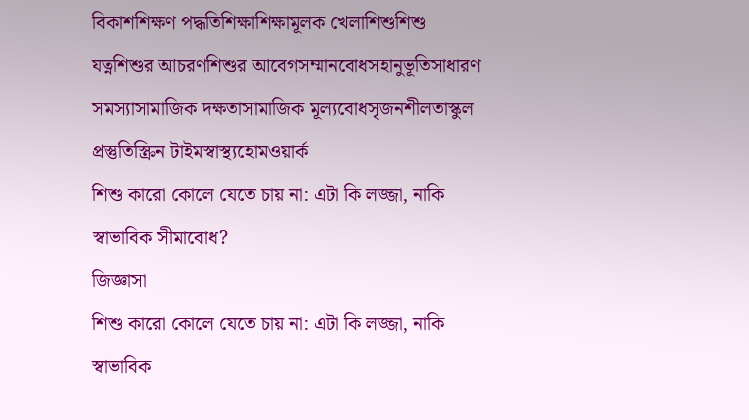বিকাশশিক্ষণ পদ্ধতিশিক্ষাশিক্ষামূলক খেলাশিশুশিশু যত্নশিশুর আচরণশিশুর আবেগসম্মানবোধসহানুভূতিসাধারণ সমস্যাসামাজিক দক্ষতাসামাজিক মূল্যবোধসৃজনশীলতাস্কুল প্রস্তুতিস্ক্রিন টাইমস্বাস্থ্যহোমওয়ার্ক
শিশু কারো কোলে যেতে চায় না: এটা কি লজ্জা, নাকি স্বাভাবিক সীমাবোধ?
জিজ্ঞাসা
শিশু কারো কোলে যেতে চায় না: এটা কি লজ্জা, নাকি স্বাভাবিক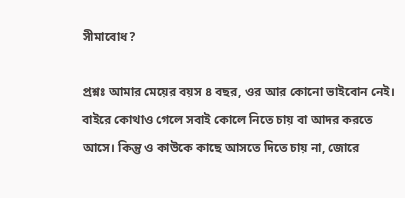সীমাবোধ?

প্রশ্নঃ আমার মেয়ের বয়স ৪ বছর, ওর আর কোনো ভাইবোন নেই। বাইরে কোথাও গেলে সবাই কোলে নিতে চায় বা আদর করতে আসে। কিন্তু ও কাউকে কাছে আসতে দিতে চায় না, জোরে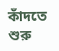কাঁদতে শুরু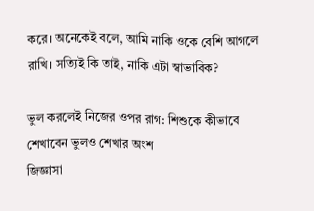করে। অনেকেই বলে, আমি নাকি ওকে বেশি আগলে রাখি। সত্যিই কি তাই, নাকি এটা স্বাভাবিক?

ভুল করলেই নিজের ওপর রাগ: শিশুকে কীভাবে শেখাবেন ভুলও শেখার অংশ
জিজ্ঞাসা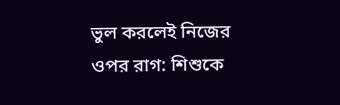ভুল করলেই নিজের ওপর রাগ: শিশুকে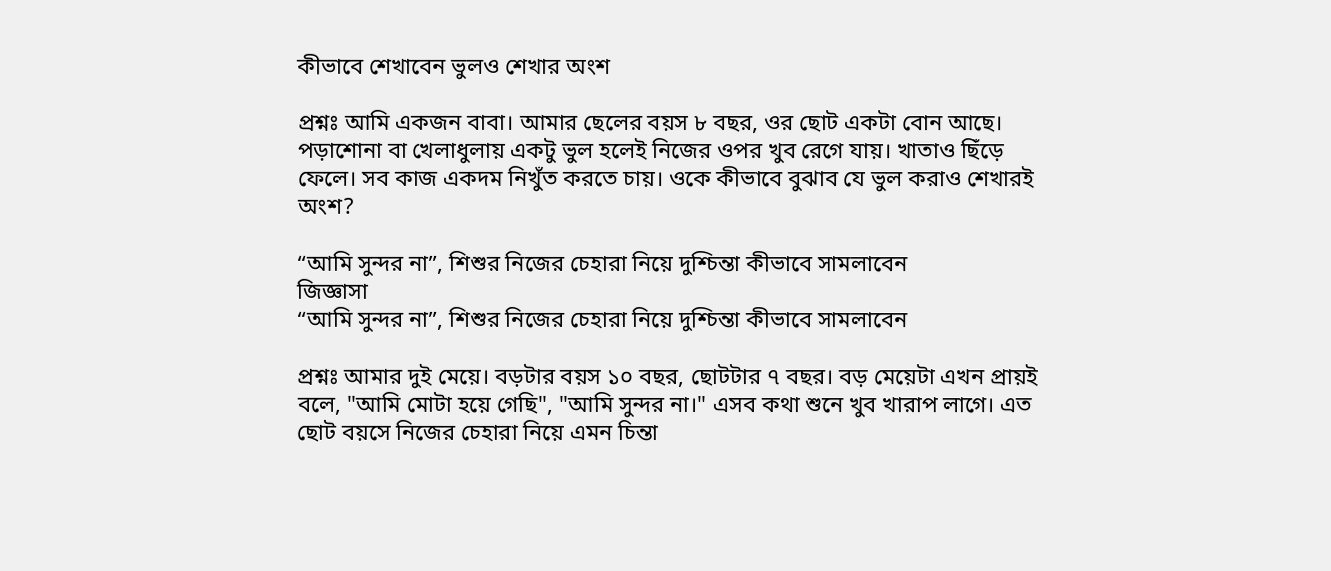কীভাবে শেখাবেন ভুলও শেখার অংশ

প্রশ্নঃ আমি একজন বাবা। আমার ছেলের বয়স ৮ বছর, ওর ছোট একটা বোন আছে। পড়াশোনা বা খেলাধুলায় একটু ভুল হলেই নিজের ওপর খুব রেগে যায়। খাতাও ছিঁড়ে ফেলে। সব কাজ একদম নিখুঁত করতে চায়। ওকে কীভাবে বুঝাব যে ভুল করাও শেখারই অংশ?

“আমি সুন্দর না”, শিশুর নিজের চেহারা নিয়ে দুশ্চিন্তা কীভাবে সামলাবেন
জিজ্ঞাসা
“আমি সুন্দর না”, শিশুর নিজের চেহারা নিয়ে দুশ্চিন্তা কীভাবে সামলাবেন

প্রশ্নঃ আমার দুই মেয়ে। বড়টার বয়স ১০ বছর, ছোটটার ৭ বছর। বড় মেয়েটা এখন প্রায়ই বলে, "আমি মোটা হয়ে গেছি", "আমি সুন্দর না।" এসব কথা শুনে খুব খারাপ লাগে। এত ছোট বয়সে নিজের চেহারা নিয়ে এমন চিন্তা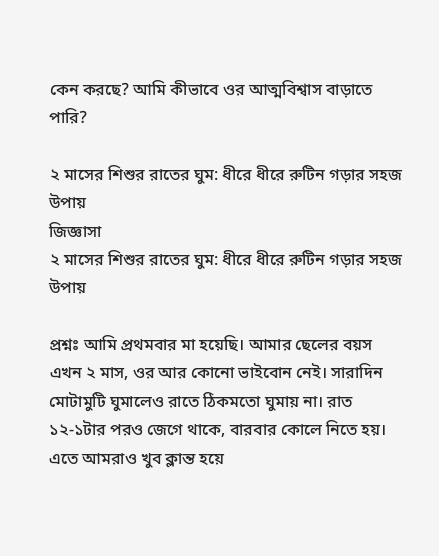কেন করছে? আমি কীভাবে ওর আত্মবিশ্বাস বাড়াতে পারি?

২ মাসের শিশুর রাতের ঘুম: ধীরে ধীরে রুটিন গড়ার সহজ উপায়
জিজ্ঞাসা
২ মাসের শিশুর রাতের ঘুম: ধীরে ধীরে রুটিন গড়ার সহজ উপায়

প্রশ্নঃ আমি প্রথমবার মা হয়েছি। আমার ছেলের বয়স এখন ২ মাস, ওর আর কোনো ভাইবোন নেই। সারাদিন মোটামুটি ঘুমালেও রাতে ঠিকমতো ঘুমায় না। রাত ১২-১টার পরও জেগে থাকে, বারবার কোলে নিতে হয়। এতে আমরাও খুব ক্লান্ত হয়ে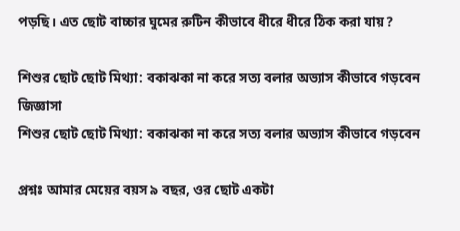পড়ছি। এত ছোট বাচ্চার ঘুমের রুটিন কীভাবে ধীরে ধীরে ঠিক করা যায়?

শিশুর ছোট ছোট মিথ্যা: বকাঝকা না করে সত্য বলার অভ্যাস কীভাবে গড়বেন
জিজ্ঞাসা
শিশুর ছোট ছোট মিথ্যা: বকাঝকা না করে সত্য বলার অভ্যাস কীভাবে গড়বেন

প্রশ্নঃ আমার মেয়ের বয়স ৯ বছর, ওর ছোট একটা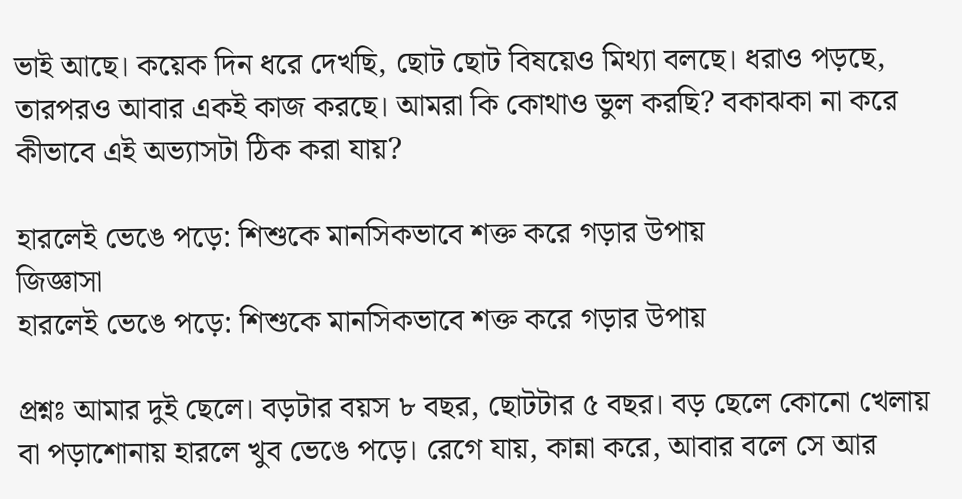ভাই আছে। কয়েক দিন ধরে দেখছি, ছোট ছোট বিষয়েও মিথ্যা বলছে। ধরাও পড়ছে, তারপরও আবার একই কাজ করছে। আমরা কি কোথাও ভুল করছি? বকাঝকা না করে কীভাবে এই অভ্যাসটা ঠিক করা যায়?

হারলেই ভেঙে পড়ে: শিশুকে মানসিকভাবে শক্ত করে গড়ার উপায়
জিজ্ঞাসা
হারলেই ভেঙে পড়ে: শিশুকে মানসিকভাবে শক্ত করে গড়ার উপায়

প্রশ্নঃ আমার দুই ছেলে। বড়টার বয়স ৮ বছর, ছোটটার ৫ বছর। বড় ছেলে কোনো খেলায় বা পড়াশোনায় হারলে খুব ভেঙে পড়ে। রেগে যায়, কান্না করে, আবার বলে সে আর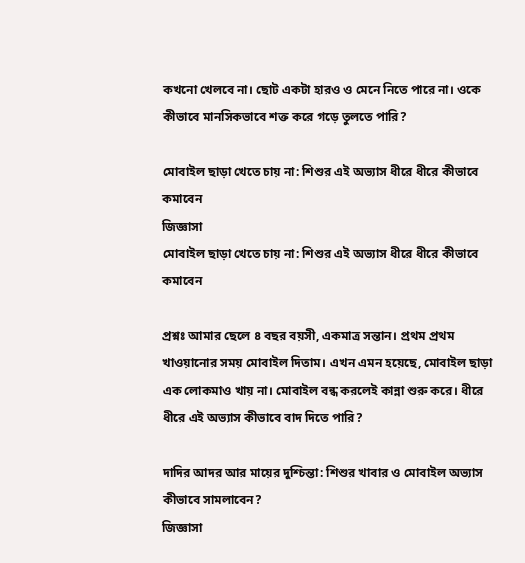কখনো খেলবে না। ছোট একটা হারও ও মেনে নিতে পারে না। ওকে কীভাবে মানসিকভাবে শক্ত করে গড়ে তুলতে পারি?

মোবাইল ছাড়া খেতে চায় না: শিশুর এই অভ্যাস ধীরে ধীরে কীভাবে কমাবেন
জিজ্ঞাসা
মোবাইল ছাড়া খেতে চায় না: শিশুর এই অভ্যাস ধীরে ধীরে কীভাবে কমাবেন

প্রশ্নঃ আমার ছেলে ৪ বছর বয়সী, একমাত্র সন্তান। প্রথম প্রথম খাওয়ানোর সময় মোবাইল দিতাম। এখন এমন হয়েছে, মোবাইল ছাড়া এক লোকমাও খায় না। মোবাইল বন্ধ করলেই কান্না শুরু করে। ধীরে ধীরে এই অভ্যাস কীভাবে বাদ দিতে পারি?

দাদির আদর আর মায়ের দুশ্চিন্তা: শিশুর খাবার ও মোবাইল অভ্যাস কীভাবে সামলাবেন?
জিজ্ঞাসা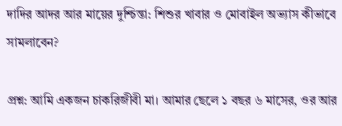দাদির আদর আর মায়ের দুশ্চিন্তা: শিশুর খাবার ও মোবাইল অভ্যাস কীভাবে সামলাবেন?

প্রশ্ন: আমি একজন চাকরিজীবী মা। আমার ছেলে ১ বছর ৬ মাসের, ওর আর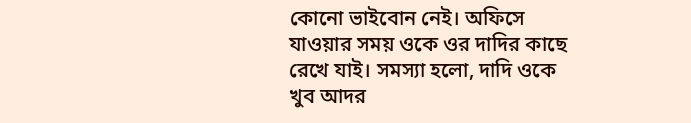কোনো ভাইবোন নেই। অফিসে যাওয়ার সময় ওকে ওর দাদির কাছে রেখে যাই। সমস্যা হলো, দাদি ওকে খুব আদর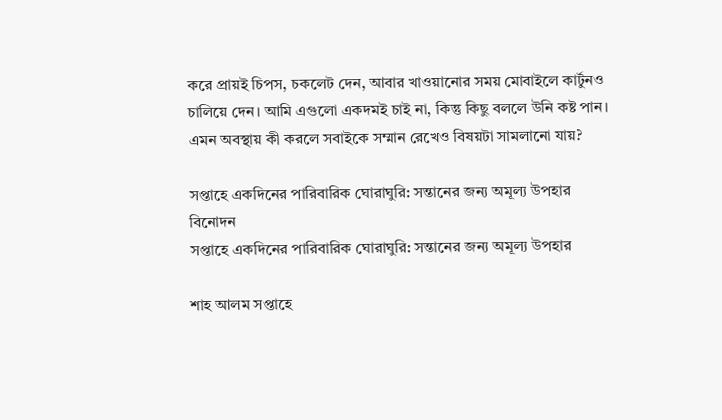করে প্রায়ই চিপস, চকলেট দেন, আবার খাওয়ানোর সময় মোবাইলে কার্টুনও চালিয়ে দেন। আমি এগুলো একদমই চাই না, কিন্তু কিছু বললে উনি কষ্ট পান। এমন অবস্থায় কী করলে সবাইকে সম্মান রেখেও বিষয়টা সামলানো যায়?

সপ্তাহে একদিনের পারিবারিক ঘোরাঘুরি: সন্তানের জন্য অমূল্য উপহার
বিনোদন
সপ্তাহে একদিনের পারিবারিক ঘোরাঘুরি: সন্তানের জন্য অমূল্য উপহার

শাহ আলম সপ্তাহে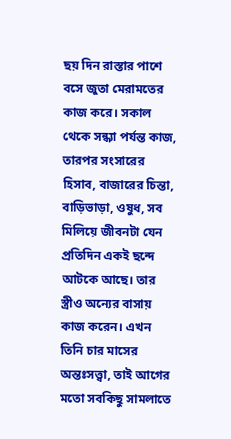ছয় দিন রাস্তার পাশে বসে জুতা মেরামতের কাজ করে। সকাল থেকে সন্ধ্যা পর্যন্ত কাজ, তারপর সংসারের হিসাব, বাজারের চিন্তা, বাড়িভাড়া, ওষুধ, সব মিলিয়ে জীবনটা যেন প্রতিদিন একই ছন্দে আটকে আছে। তার স্ত্রীও অন্যের বাসায় কাজ করেন। এখন তিনি চার মাসের অন্তঃসত্ত্বা, তাই আগের মতো সবকিছু সামলাতে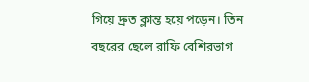গিয়ে দ্রুত ক্লান্ত হয়ে পড়েন। তিন বছরের ছেলে রাফি বেশিরভাগ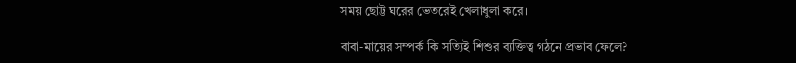সময় ছোট্ট ঘরের ভেতরেই খেলাধুলা করে।

বাবা-মায়ের সম্পর্ক কি সত্যিই শিশুর ব্যক্তিত্ব গঠনে প্রভাব ফেলে?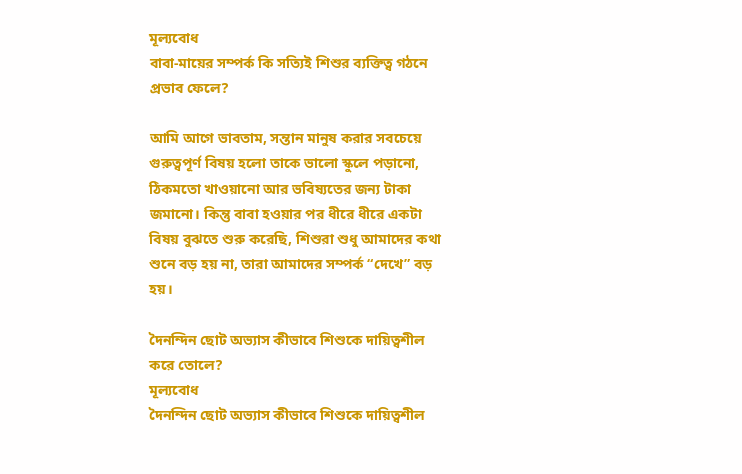মূল্যবোধ
বাবা-মায়ের সম্পর্ক কি সত্যিই শিশুর ব্যক্তিত্ব গঠনে প্রভাব ফেলে?

আমি আগে ভাবতাম, সন্তান মানুষ করার সবচেয়ে গুরুত্বপূর্ণ বিষয় হলো তাকে ভালো স্কুলে পড়ানো, ঠিকমতো খাওয়ানো আর ভবিষ্যতের জন্য টাকা জমানো। কিন্তু বাবা হওয়ার পর ধীরে ধীরে একটা বিষয় বুঝতে শুরু করেছি, শিশুরা শুধু আমাদের কথা শুনে বড় হয় না, তারা আমাদের সম্পর্ক “দেখে” বড় হয়।

দৈনন্দিন ছোট অভ্যাস কীভাবে শিশুকে দায়িত্বশীল করে তোলে?
মূল্যবোধ
দৈনন্দিন ছোট অভ্যাস কীভাবে শিশুকে দায়িত্বশীল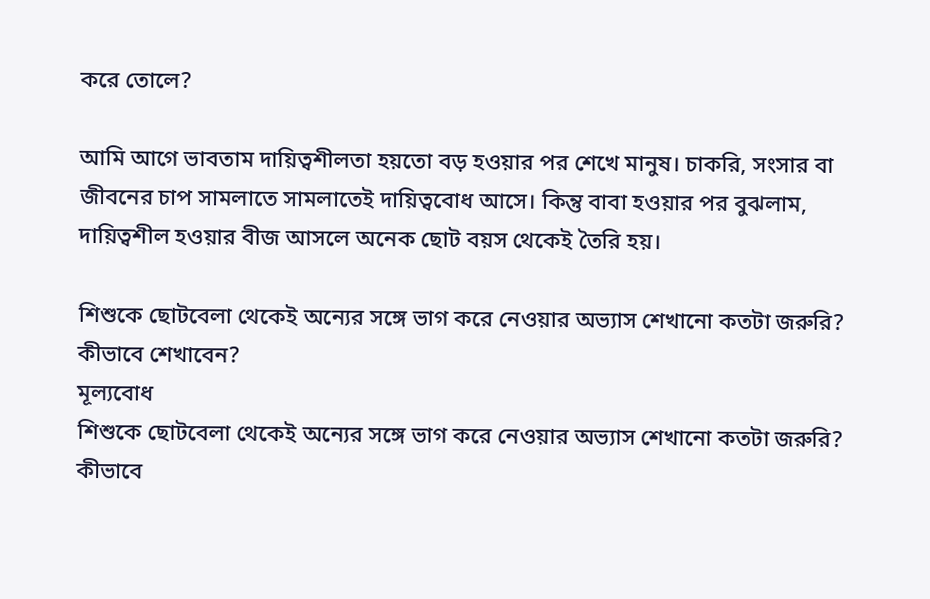করে তোলে?

আমি আগে ভাবতাম দায়িত্বশীলতা হয়তো বড় হওয়ার পর শেখে মানুষ। চাকরি, সংসার বা জীবনের চাপ সামলাতে সামলাতেই দায়িত্ববোধ আসে। কিন্তু বাবা হওয়ার পর বুঝলাম, দায়িত্বশীল হওয়ার বীজ আসলে অনেক ছোট বয়স থেকেই তৈরি হয়।

শিশুকে ছোটবেলা থেকেই অন্যের সঙ্গে ভাগ করে নেওয়ার অভ্যাস শেখানো কতটা জরুরি? কীভাবে শেখাবেন?
মূল্যবোধ
শিশুকে ছোটবেলা থেকেই অন্যের সঙ্গে ভাগ করে নেওয়ার অভ্যাস শেখানো কতটা জরুরি? কীভাবে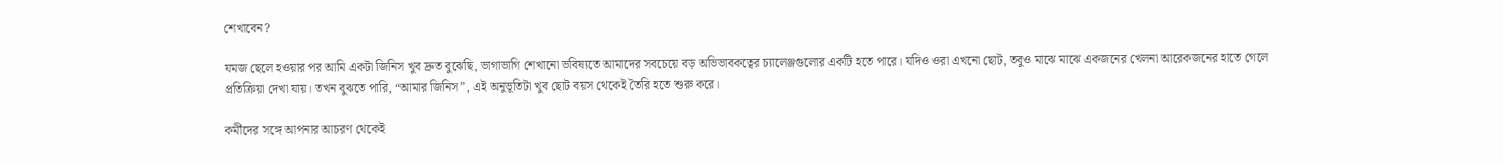শেখাবেন?

যমজ ছেলে হওয়ার পর আমি একটা জিনিস খুব দ্রুত বুঝেছি, ভাগাভাগি শেখানো ভবিষ্যতে আমাদের সবচেয়ে বড় অভিভাবকত্বের চ্যালেঞ্জগুলোর একটি হতে পারে। যদিও ওরা এখনো ছোট, তবুও মাঝে মাঝে একজনের খেলনা আরেকজনের হাতে গেলে প্রতিক্রিয়া দেখা যায়। তখন বুঝতে পারি, “আমার জিনিস”, এই অনুভূতিটা খুব ছোট বয়স থেকেই তৈরি হতে শুরু করে।

কর্মীদের সঙ্গে আপনার আচরণ থেকেই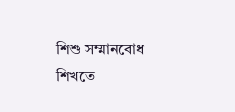শিশু সম্মানবোধ শিখতে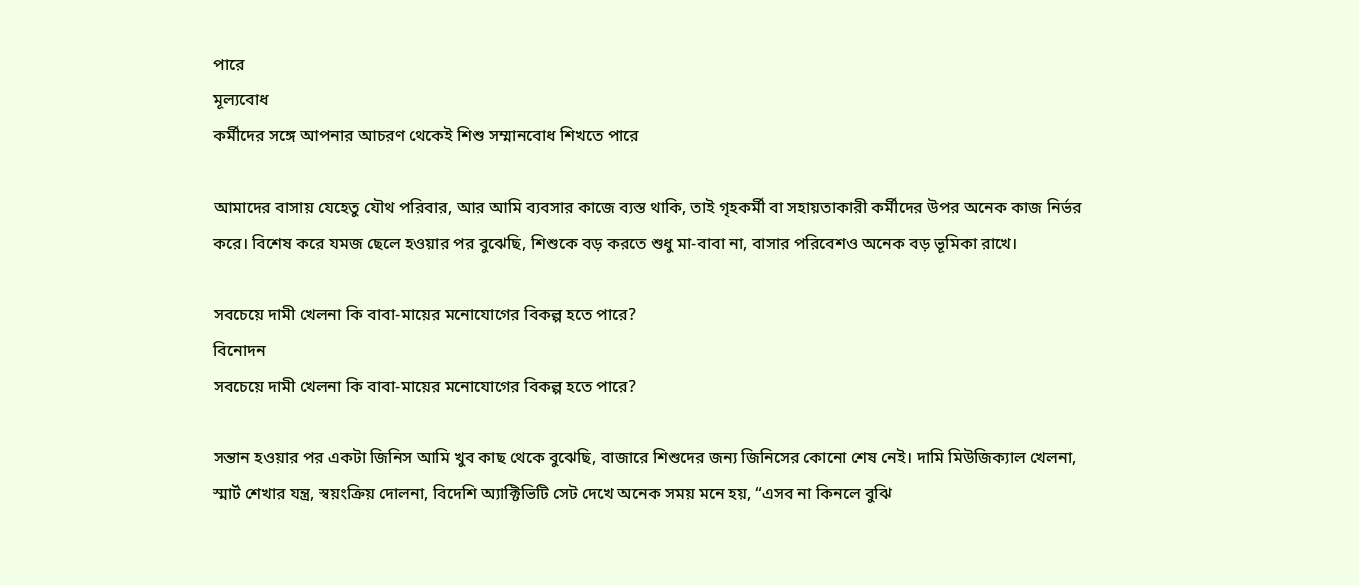পারে
মূল্যবোধ
কর্মীদের সঙ্গে আপনার আচরণ থেকেই শিশু সম্মানবোধ শিখতে পারে

আমাদের বাসায় যেহেতু যৌথ পরিবার, আর আমি ব্যবসার কাজে ব্যস্ত থাকি, তাই গৃহকর্মী বা সহায়তাকারী কর্মীদের উপর অনেক কাজ নির্ভর করে। বিশেষ করে যমজ ছেলে হওয়ার পর বুঝেছি, শিশুকে বড় করতে শুধু মা-বাবা না, বাসার পরিবেশও অনেক বড় ভূমিকা রাখে।

সবচেয়ে দামী খেলনা কি বাবা-মায়ের মনোযোগের বিকল্প হতে পারে?
বিনোদন
সবচেয়ে দামী খেলনা কি বাবা-মায়ের মনোযোগের বিকল্প হতে পারে?

সন্তান হওয়ার পর একটা জিনিস আমি খুব কাছ থেকে বুঝেছি, বাজারে শিশুদের জন্য জিনিসের কোনো শেষ নেই। দামি মিউজিক্যাল খেলনা, স্মার্ট শেখার যন্ত্র, স্বয়ংক্রিয় দোলনা, বিদেশি অ্যাক্টিভিটি সেট দেখে অনেক সময় মনে হয়, “এসব না কিনলে বুঝি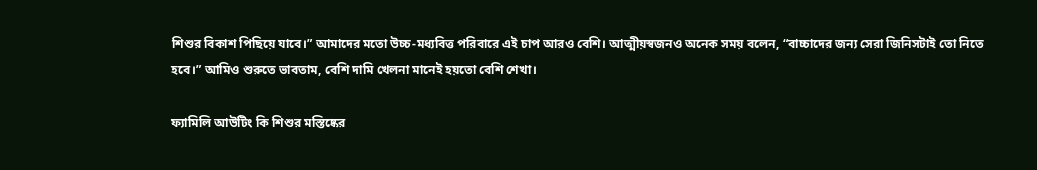শিশুর বিকাশ পিছিয়ে যাবে।” আমাদের মতো উচ্চ-মধ্যবিত্ত পরিবারে এই চাপ আরও বেশি। আত্মীয়স্বজনও অনেক সময় বলেন, “বাচ্চাদের জন্য সেরা জিনিসটাই তো নিতে হবে।” আমিও শুরুতে ভাবতাম, বেশি দামি খেলনা মানেই হয়তো বেশি শেখা।

ফ্যামিলি আউটিং কি শিশুর মস্তিষ্কের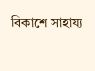বিকাশে সাহায্য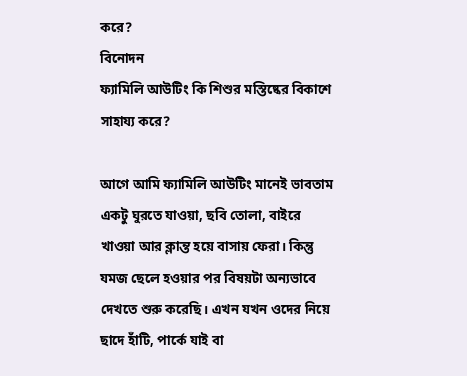করে?
বিনোদন
ফ্যামিলি আউটিং কি শিশুর মস্তিষ্কের বিকাশে সাহায্য করে?

আগে আমি ফ্যামিলি আউটিং মানেই ভাবতাম একটু ঘুরতে যাওয়া, ছবি তোলা, বাইরে খাওয়া আর ক্লান্ত হয়ে বাসায় ফেরা। কিন্তু যমজ ছেলে হওয়ার পর বিষয়টা অন্যভাবে দেখতে শুরু করেছি। এখন যখন ওদের নিয়ে ছাদে হাঁটি, পার্কে যাই বা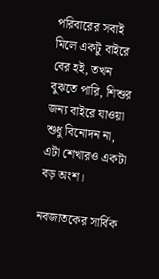পরিবারের সবাই মিলে একটু বাইরে বের হই, তখন বুঝতে পারি, শিশুর জন্য বাইরে যাওয়া শুধু বিনোদন না, এটা শেখারও একটা বড় অংশ।

নবজাতকের সার্বিক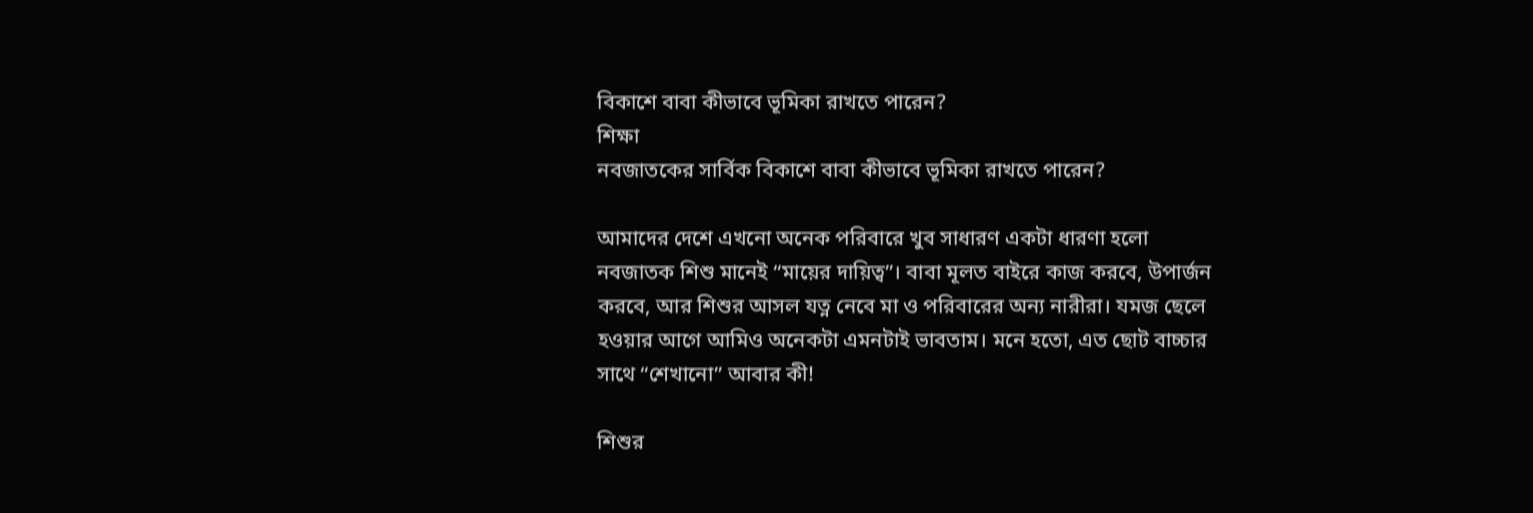বিকাশে বাবা কীভাবে ভূমিকা রাখতে পারেন?
শিক্ষা
নবজাতকের সার্বিক বিকাশে বাবা কীভাবে ভূমিকা রাখতে পারেন?

আমাদের দেশে এখনো অনেক পরিবারে খুব সাধারণ একটা ধারণা হলো নবজাতক শিশু মানেই “মায়ের দায়িত্ব”। বাবা মূলত বাইরে কাজ করবে, উপার্জন করবে, আর শিশুর আসল যত্ন নেবে মা ও পরিবারের অন্য নারীরা। যমজ ছেলে হওয়ার আগে আমিও অনেকটা এমনটাই ভাবতাম। মনে হতো, এত ছোট বাচ্চার সাথে “শেখানো” আবার কী!

শিশুর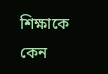শিক্ষাকে কেন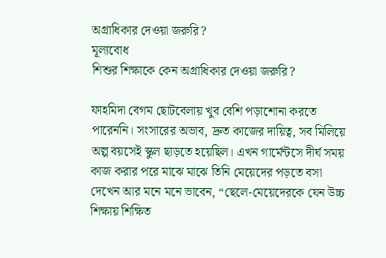অগ্রাধিকার দেওয়া জরুরি?
মূল্যবোধ
শিশুর শিক্ষাকে কেন অগ্রাধিকার দেওয়া জরুরি?

ফাহমিদা বেগম ছোটবেলায় খুব বেশি পড়াশোনা করতে পারেননি। সংসারের অভাব, দ্রুত কাজের দায়িত্ব, সব মিলিয়ে অল্প বয়সেই স্কুল ছাড়তে হয়েছিল। এখন গার্মেন্টসে দীর্ঘ সময় কাজ করার পরে মাঝে মাঝে তিনি মেয়েদের পড়তে বসা দেখেন আর মনে মনে ভাবেন, “ছেলে-মেয়েদেরকে যেন উচ্চ শিক্ষায় শিক্ষিত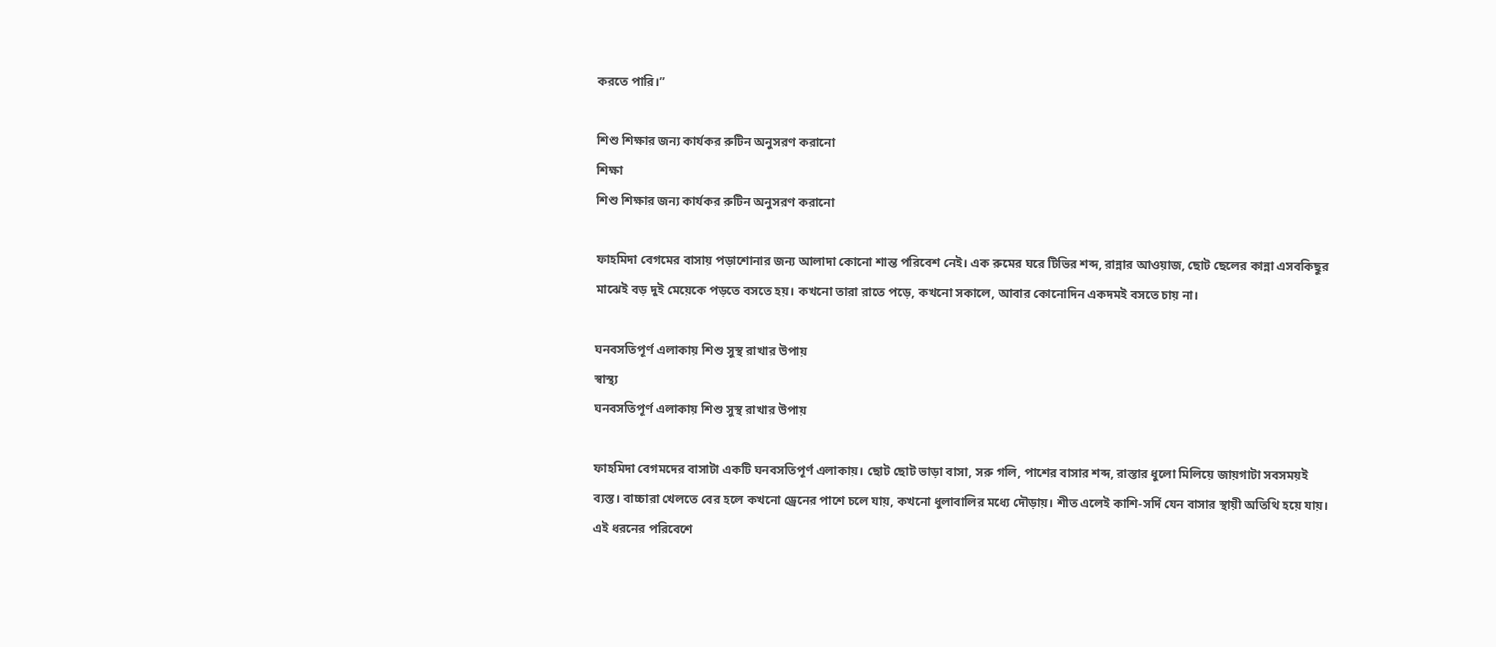করতে পারি।”

শিশু শিক্ষার জন্য কার্যকর রুটিন অনুসরণ করানো
শিক্ষা
শিশু শিক্ষার জন্য কার্যকর রুটিন অনুসরণ করানো

ফাহমিদা বেগমের বাসায় পড়াশোনার জন্য আলাদা কোনো শান্ত পরিবেশ নেই। এক রুমের ঘরে টিভির শব্দ, রান্নার আওয়াজ, ছোট ছেলের কান্না এসবকিছুর মাঝেই বড় দুই মেয়েকে পড়তে বসতে হয়। কখনো তারা রাতে পড়ে, কখনো সকালে, আবার কোনোদিন একদমই বসতে চায় না।

ঘনবসতিপূর্ণ এলাকায় শিশু সুস্থ রাখার উপায়
স্বাস্থ্য
ঘনবসতিপূর্ণ এলাকায় শিশু সুস্থ রাখার উপায়

ফাহমিদা বেগমদের বাসাটা একটি ঘনবসতিপূর্ণ এলাকায়। ছোট ছোট ভাড়া বাসা, সরু গলি, পাশের বাসার শব্দ, রাস্তার ধুলো মিলিয়ে জায়গাটা সবসময়ই ব্যস্ত। বাচ্চারা খেলতে বের হলে কখনো ড্রেনের পাশে চলে যায়, কখনো ধুলাবালির মধ্যে দৌড়ায়। শীত এলেই কাশি-সর্দি যেন বাসার স্থায়ী অতিথি হয়ে যায়। এই ধরনের পরিবেশে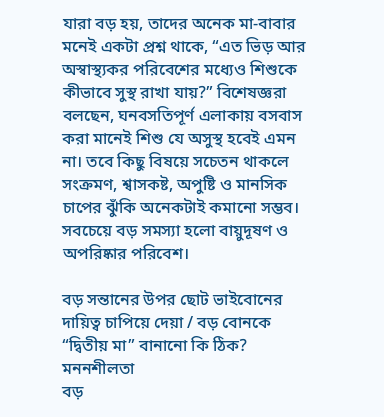যারা বড় হয়, তাদের অনেক মা-বাবার মনেই একটা প্রশ্ন থাকে, “এত ভিড় আর অস্বাস্থ্যকর পরিবেশের মধ্যেও শিশুকে কীভাবে সুস্থ রাখা যায়?” বিশেষজ্ঞরা বলছেন, ঘনবসতিপূর্ণ এলাকায় বসবাস করা মানেই শিশু যে অসুস্থ হবেই এমন না। তবে কিছু বিষয়ে সচেতন থাকলে সংক্রমণ, শ্বাসকষ্ট, অপুষ্টি ও মানসিক চাপের ঝুঁকি অনেকটাই কমানো সম্ভব। সবচেয়ে বড় সমস্যা হলো বায়ুদূষণ ও অপরিষ্কার পরিবেশ।

বড় সন্তানের উপর ছোট ভাইবোনের দায়িত্ব চাপিয়ে দেয়া / বড় বোনকে “দ্বিতীয় মা” বানানো কি ঠিক?
মননশীলতা
বড়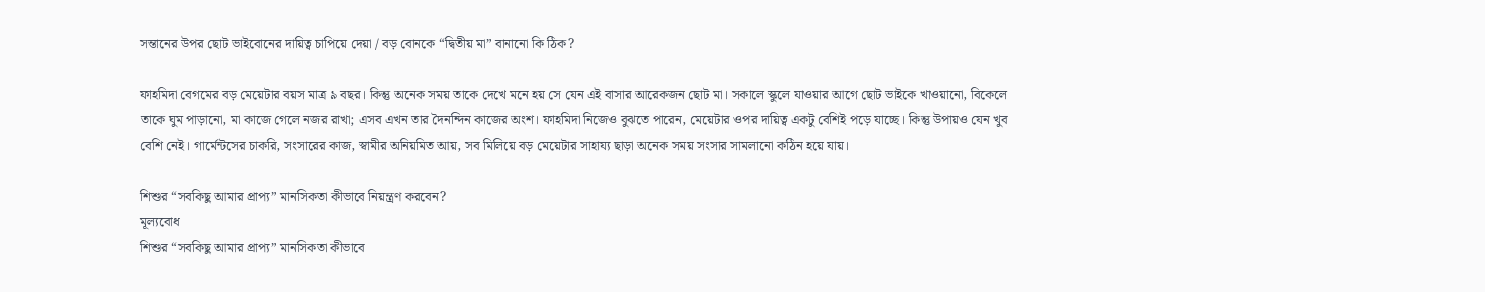সন্তানের উপর ছোট ভাইবোনের দায়িত্ব চাপিয়ে দেয়া / বড় বোনকে “দ্বিতীয় মা” বানানো কি ঠিক?

ফাহমিদা বেগমের বড় মেয়েটার বয়স মাত্র ৯ বছর। কিন্তু অনেক সময় তাকে দেখে মনে হয় সে যেন এই বাসার আরেকজন ছোট মা। সকালে স্কুলে যাওয়ার আগে ছোট ভাইকে খাওয়ানো, বিকেলে তাকে ঘুম পাড়ানো, মা কাজে গেলে নজর রাখা; এসব এখন তার দৈনন্দিন কাজের অংশ। ফাহমিদা নিজেও বুঝতে পারেন, মেয়েটার ওপর দায়িত্ব একটু বেশিই পড়ে যাচ্ছে। কিন্তু উপায়ও যেন খুব বেশি নেই। গার্মেন্টসের চাকরি, সংসারের কাজ, স্বামীর অনিয়মিত আয়, সব মিলিয়ে বড় মেয়েটার সাহায্য ছাড়া অনেক সময় সংসার সামলানো কঠিন হয়ে যায়।

শিশুর “সবকিছু আমার প্রাপ্য” মানসিকতা কীভাবে নিয়ন্ত্রণ করবেন?
মূল্যবোধ
শিশুর “সবকিছু আমার প্রাপ্য” মানসিকতা কীভাবে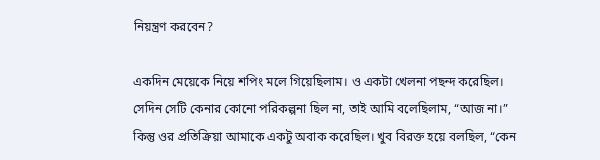নিয়ন্ত্রণ করবেন?

একদিন মেয়েকে নিয়ে শপিং মলে গিয়েছিলাম। ও একটা খেলনা পছন্দ করেছিল। সেদিন সেটি কেনার কোনো পরিকল্পনা ছিল না, তাই আমি বলেছিলাম, “আজ না।” কিন্তু ওর প্রতিক্রিয়া আমাকে একটু অবাক করেছিল। খুব বিরক্ত হয়ে বলছিল, “কেন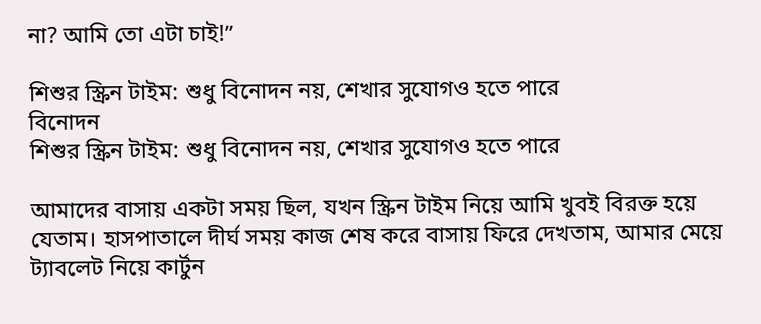না? আমি তো এটা চাই!”

শিশুর স্ক্রিন টাইম: শুধু বিনোদন নয়, শেখার সুযোগও হতে পারে
বিনোদন
শিশুর স্ক্রিন টাইম: শুধু বিনোদন নয়, শেখার সুযোগও হতে পারে

আমাদের বাসায় একটা সময় ছিল, যখন স্ক্রিন টাইম নিয়ে আমি খুবই বিরক্ত হয়ে যেতাম। হাসপাতালে দীর্ঘ সময় কাজ শেষ করে বাসায় ফিরে দেখতাম, আমার মেয়ে ট্যাবলেট নিয়ে কার্টুন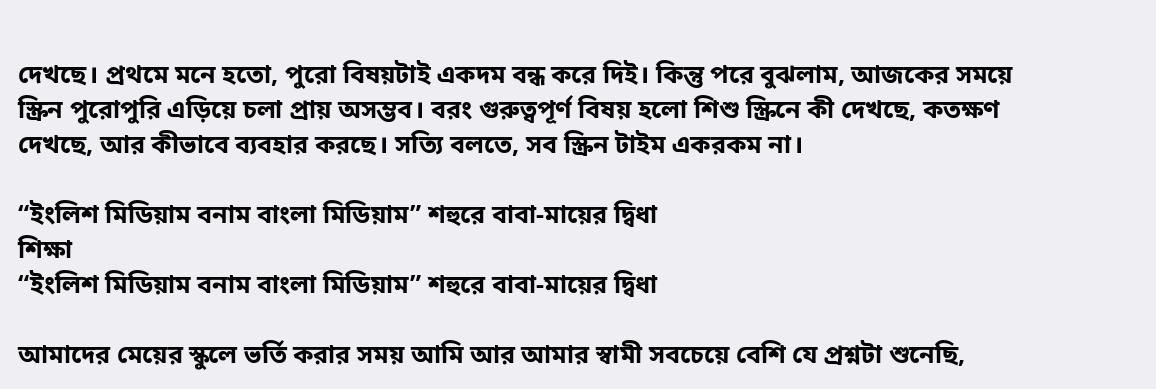দেখছে। প্রথমে মনে হতো, পুরো বিষয়টাই একদম বন্ধ করে দিই। কিন্তু পরে বুঝলাম, আজকের সময়ে স্ক্রিন পুরোপুরি এড়িয়ে চলা প্রায় অসম্ভব। বরং গুরুত্বপূর্ণ বিষয় হলো শিশু স্ক্রিনে কী দেখছে, কতক্ষণ দেখছে, আর কীভাবে ব্যবহার করছে। সত্যি বলতে, সব স্ক্রিন টাইম একরকম না।

“ইংলিশ মিডিয়াম বনাম বাংলা মিডিয়াম” শহুরে বাবা-মায়ের দ্বিধা
শিক্ষা
“ইংলিশ মিডিয়াম বনাম বাংলা মিডিয়াম” শহুরে বাবা-মায়ের দ্বিধা

আমাদের মেয়ের স্কুলে ভর্তি করার সময় আমি আর আমার স্বামী সবচেয়ে বেশি যে প্রশ্নটা শুনেছি,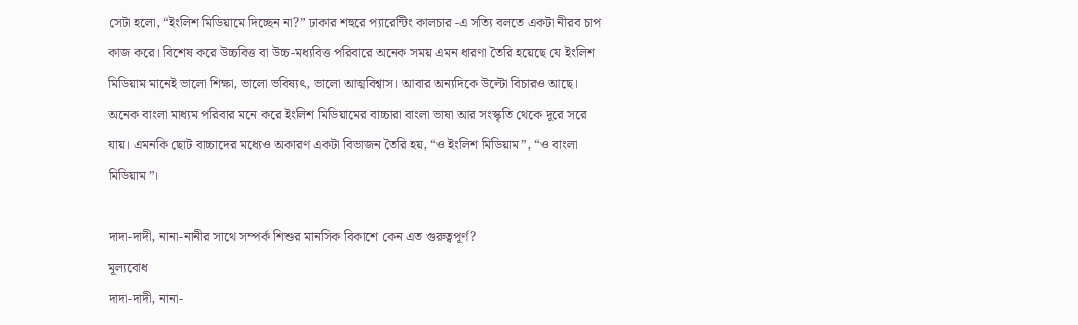সেটা হলো, “ইংলিশ মিডিয়ামে দিচ্ছেন না?” ঢাকার শহুরে প্যারেন্টিং কালচার -এ সত্যি বলতে একটা নীরব চাপ কাজ করে। বিশেষ করে উচ্চবিত্ত বা উচ্চ-মধ্যবিত্ত পরিবারে অনেক সময় এমন ধারণা তৈরি হয়েছে যে ইংলিশ মিডিয়াম মানেই ভালো শিক্ষা, ভালো ভবিষ্যৎ, ভালো আত্মবিশ্বাস। আবার অন্যদিকে উল্টো বিচারও আছে। অনেক বাংলা মাধ্যম পরিবার মনে করে ইংলিশ মিডিয়ামের বাচ্চারা বাংলা ভাষা আর সংস্কৃতি থেকে দূরে সরে যায়। এমনকি ছোট বাচ্চাদের মধ্যেও অকারণ একটা বিভাজন তৈরি হয়, “ও ইংলিশ মিডিয়াম”, “ও বাংলা মিডিয়াম”।

দাদা-দাদী, নানা-নানীর সাথে সম্পর্ক শিশুর মানসিক বিকাশে কেন এত গুরুত্বপূর্ণ?
মূল্যবোধ
দাদা-দাদী, নানা-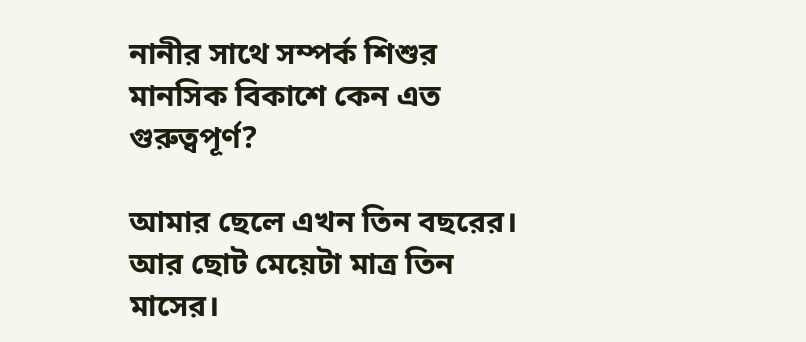নানীর সাথে সম্পর্ক শিশুর মানসিক বিকাশে কেন এত গুরুত্বপূর্ণ?

আমার ছেলে এখন তিন বছরের। আর ছোট মেয়েটা মাত্র তিন মাসের।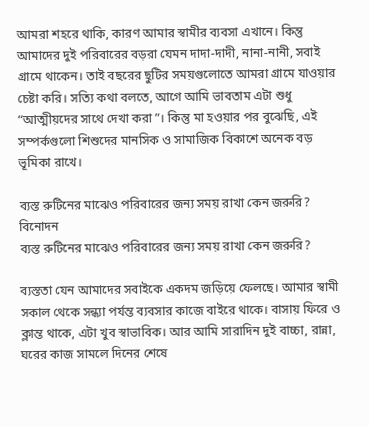আমরা শহরে থাকি, কারণ আমার স্বামীর ব্যবসা এখানে। কিন্তু আমাদের দুই পরিবারের বড়রা যেমন দাদা-দাদী, নানা-নানী, সবাই গ্রামে থাকেন। তাই বছরের ছুটির সময়গুলোতে আমরা গ্রামে যাওয়ার চেষ্টা করি। সত্যি কথা বলতে, আগে আমি ভাবতাম এটা শুধু “আত্মীয়দের সাথে দেখা করা”। কিন্তু মা হওয়ার পর বুঝেছি, এই সম্পর্কগুলো শিশুদের মানসিক ও সামাজিক বিকাশে অনেক বড় ভূমিকা রাখে।

ব্যস্ত রুটিনের মাঝেও পরিবারের জন্য সময় রাখা কেন জরুরি?
বিনোদন
ব্যস্ত রুটিনের মাঝেও পরিবারের জন্য সময় রাখা কেন জরুরি?

ব্যস্ততা যেন আমাদের সবাইকে একদম জড়িয়ে ফেলছে। আমার স্বামী সকাল থেকে সন্ধ্যা পর্যন্ত ব্যবসার কাজে বাইরে থাকে। বাসায় ফিরে ও ক্লান্ত থাকে, এটা খুব স্বাভাবিক। আর আমি সারাদিন দুই বাচ্চা, রান্না, ঘরের কাজ সামলে দিনের শেষে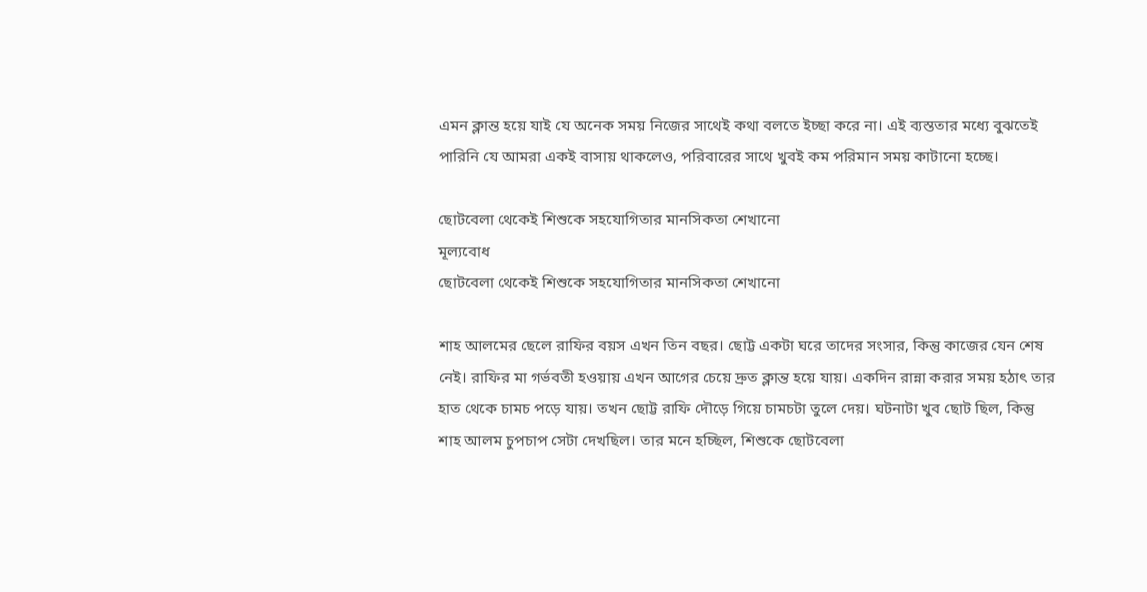এমন ক্লান্ত হয়ে যাই যে অনেক সময় নিজের সাথেই কথা বলতে ইচ্ছা করে না। এই ব্যস্ততার মধ্যে বুঝতেই পারিনি যে আমরা একই বাসায় থাকলেও, পরিবারের সাথে খুবই কম পরিমান সময় কাটানো হচ্ছে।

ছোটবেলা থেকেই শিশুকে সহযোগিতার মানসিকতা শেখানো
মূল্যবোধ
ছোটবেলা থেকেই শিশুকে সহযোগিতার মানসিকতা শেখানো

শাহ আলমের ছেলে রাফির বয়স এখন তিন বছর। ছোট্ট একটা ঘরে তাদের সংসার, কিন্তু কাজের যেন শেষ নেই। রাফির মা গর্ভবতী হওয়ায় এখন আগের চেয়ে দ্রুত ক্লান্ত হয়ে যায়। একদিন রান্না করার সময় হঠাৎ তার হাত থেকে চামচ পড়ে যায়। তখন ছোট্ট রাফি দৌড়ে গিয়ে চামচটা তুলে দেয়। ঘটনাটা খুব ছোট ছিল, কিন্তু শাহ আলম চুপচাপ সেটা দেখছিল। তার মনে হচ্ছিল, শিশুকে ছোটবেলা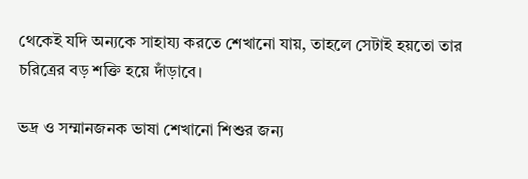থেকেই যদি অন্যকে সাহায্য করতে শেখানো যায়, তাহলে সেটাই হয়তো তার চরিত্রের বড় শক্তি হয়ে দাঁড়াবে।

ভদ্র ও সম্মানজনক ভাষা শেখানো শিশুর জন্য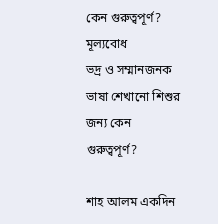কেন গুরুত্বপূর্ণ?
মূল্যবোধ
ভদ্র ও সম্মানজনক ভাষা শেখানো শিশুর জন্য কেন গুরুত্বপূর্ণ?

শাহ আলম একদিন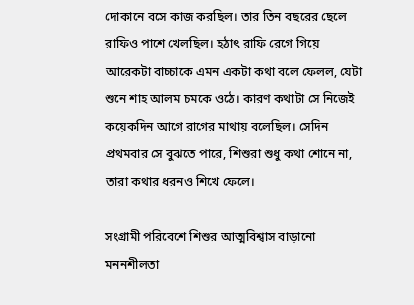দোকানে বসে কাজ করছিল। তার তিন বছরের ছেলে রাফিও পাশে খেলছিল। হঠাৎ রাফি রেগে গিয়ে আরেকটা বাচ্চাকে এমন একটা কথা বলে ফেলল, যেটা শুনে শাহ আলম চমকে ওঠে। কারণ কথাটা সে নিজেই কয়েকদিন আগে রাগের মাথায় বলেছিল। সেদিন প্রথমবার সে বুঝতে পারে, শিশুরা শুধু কথা শোনে না, তারা কথার ধরনও শিখে ফেলে।

সংগ্রামী পরিবেশে শিশুর আত্মবিশ্বাস বাড়ানো
মননশীলতা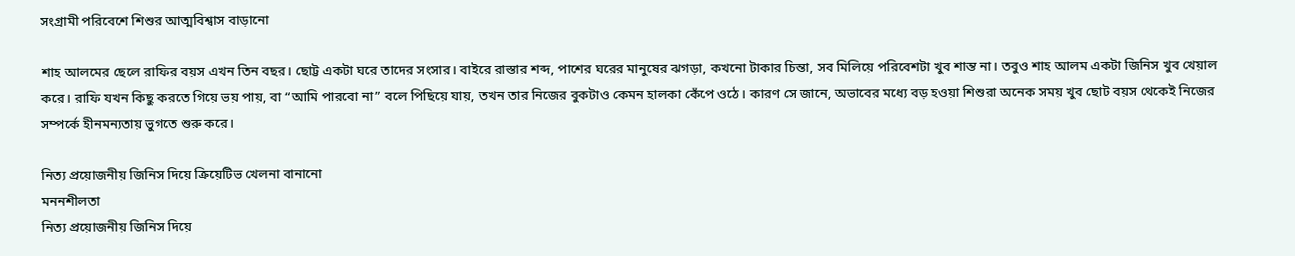সংগ্রামী পরিবেশে শিশুর আত্মবিশ্বাস বাড়ানো

শাহ আলমের ছেলে রাফির বয়স এখন তিন বছর। ছোট্ট একটা ঘরে তাদের সংসার। বাইরে রাস্তার শব্দ, পাশের ঘরের মানুষের ঝগড়া, কখনো টাকার চিন্তা, সব মিলিয়ে পরিবেশটা খুব শান্ত না। তবুও শাহ আলম একটা জিনিস খুব খেয়াল করে। রাফি যখন কিছু করতে গিয়ে ভয় পায়, বা “আমি পারবো না” বলে পিছিয়ে যায়, তখন তার নিজের বুকটাও কেমন হালকা কেঁপে ওঠে। কারণ সে জানে, অভাবের মধ্যে বড় হওয়া শিশুরা অনেক সময় খুব ছোট বয়স থেকেই নিজের সম্পর্কে হীনমন্যতায় ভুগতে শুরু করে।

নিত্য প্রয়োজনীয় জিনিস দিয়ে ক্রিয়েটিভ খেলনা বানানো
মননশীলতা
নিত্য প্রয়োজনীয় জিনিস দিয়ে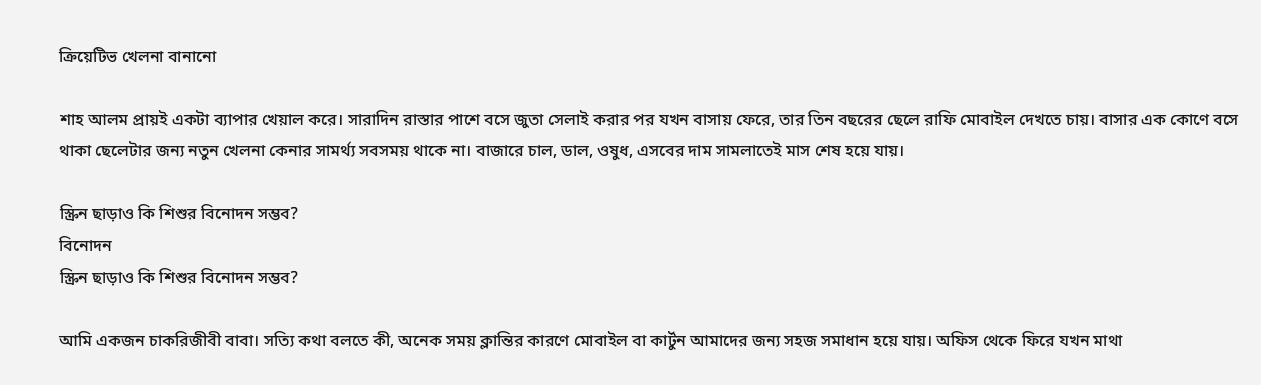ক্রিয়েটিভ খেলনা বানানো

শাহ আলম প্রায়ই একটা ব্যাপার খেয়াল করে। সারাদিন রাস্তার পাশে বসে জুতা সেলাই করার পর যখন বাসায় ফেরে, তার তিন বছরের ছেলে রাফি মোবাইল দেখতে চায়। বাসার এক কোণে বসে থাকা ছেলেটার জন্য নতুন খেলনা কেনার সামর্থ্য সবসময় থাকে না। বাজারে চাল, ডাল, ওষুধ, এসবের দাম সামলাতেই মাস শেষ হয়ে যায়।

স্ক্রিন ছাড়াও কি শিশুর বিনোদন সম্ভব?
বিনোদন
স্ক্রিন ছাড়াও কি শিশুর বিনোদন সম্ভব?

আমি একজন চাকরিজীবী বাবা। সত্যি কথা বলতে কী, অনেক সময় ক্লান্তির কারণে মোবাইল বা কার্টুন আমাদের জন্য সহজ সমাধান হয়ে যায়। অফিস থেকে ফিরে যখন মাথা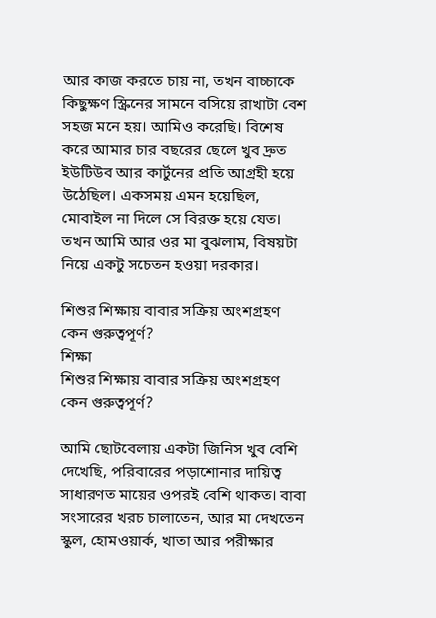আর কাজ করতে চায় না, তখন বাচ্চাকে কিছুক্ষণ স্ক্রিনের সামনে বসিয়ে রাখাটা বেশ সহজ মনে হয়। আমিও করেছি। বিশেষ করে আমার চার বছরের ছেলে খুব দ্রুত ইউটিউব আর কার্টুনের প্রতি আগ্রহী হয়ে উঠেছিল। একসময় এমন হয়েছিল, মোবাইল না দিলে সে বিরক্ত হয়ে যেত। তখন আমি আর ওর মা বুঝলাম, বিষয়টা নিয়ে একটু সচেতন হওয়া দরকার।

শিশুর শিক্ষায় বাবার সক্রিয় অংশগ্রহণ কেন গুরুত্বপূর্ণ?
শিক্ষা
শিশুর শিক্ষায় বাবার সক্রিয় অংশগ্রহণ কেন গুরুত্বপূর্ণ?

আমি ছোটবেলায় একটা জিনিস খুব বেশি দেখেছি, পরিবারের পড়াশোনার দায়িত্ব সাধারণত মায়ের ওপরই বেশি থাকত। বাবা সংসারের খরচ চালাতেন, আর মা দেখতেন স্কুল, হোমওয়ার্ক, খাতা আর পরীক্ষার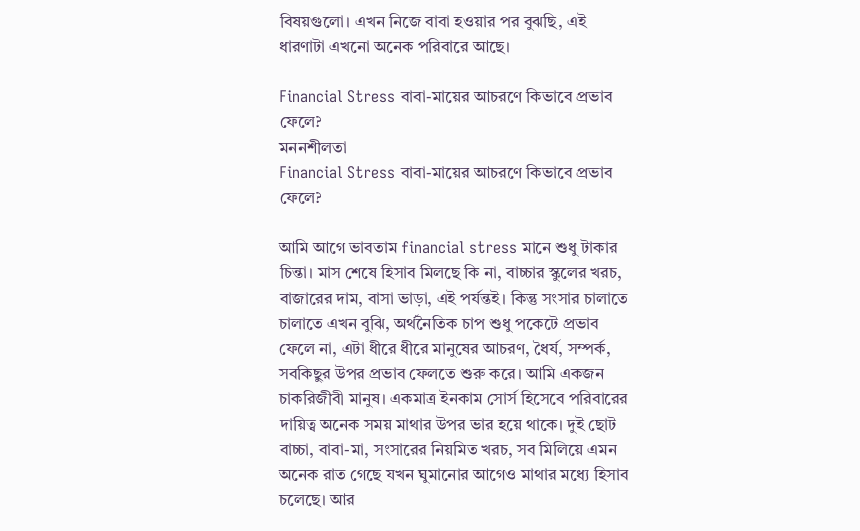বিষয়গুলো। এখন নিজে বাবা হওয়ার পর বুঝছি, এই ধারণাটা এখনো অনেক পরিবারে আছে।

Financial Stress বাবা-মায়ের আচরণে কিভাবে প্রভাব ফেলে?
মননশীলতা
Financial Stress বাবা-মায়ের আচরণে কিভাবে প্রভাব ফেলে?

আমি আগে ভাবতাম financial stress মানে শুধু টাকার চিন্তা। মাস শেষে হিসাব মিলছে কি না, বাচ্চার স্কুলের খরচ, বাজারের দাম, বাসা ভাড়া, এই পর্যন্তই। কিন্তু সংসার চালাতে চালাতে এখন বুঝি, অর্থনৈতিক চাপ শুধু পকেটে প্রভাব ফেলে না, এটা ধীরে ধীরে মানুষের আচরণ, ধৈর্য, সম্পর্ক, সবকিছুর উপর প্রভাব ফেলতে শুরু করে। আমি একজন চাকরিজীবী মানুষ। একমাত্র ইনকাম সোর্স হিসেবে পরিবারের দায়িত্ব অনেক সময় মাথার উপর ভার হয়ে থাকে। দুই ছোট বাচ্চা, বাবা-মা, সংসারের নিয়মিত খরচ, সব মিলিয়ে এমন অনেক রাত গেছে যখন ঘুমানোর আগেও মাথার মধ্যে হিসাব চলেছে। আর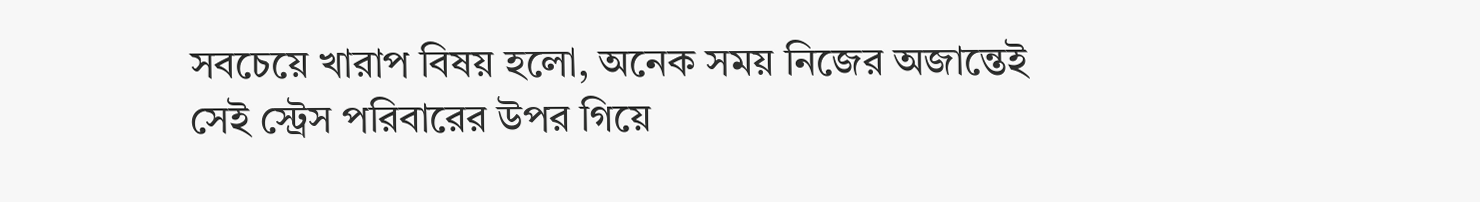সবচেয়ে খারাপ বিষয় হলো, অনেক সময় নিজের অজান্তেই সেই স্ট্রেস পরিবারের উপর গিয়ে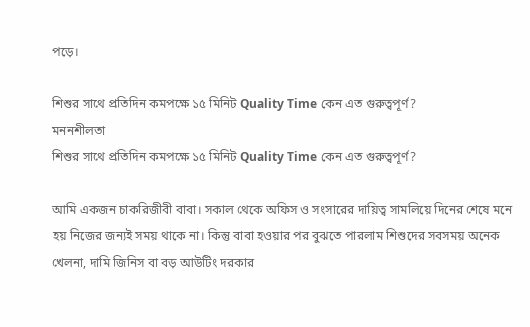পড়ে।

শিশুর সাথে প্রতিদিন কমপক্ষে ১৫ মিনিট Quality Time কেন এত গুরুত্বপূর্ণ?
মননশীলতা
শিশুর সাথে প্রতিদিন কমপক্ষে ১৫ মিনিট Quality Time কেন এত গুরুত্বপূর্ণ?

আমি একজন চাকরিজীবী বাবা। সকাল থেকে অফিস ও সংসারের দায়িত্ব সামলিয়ে দিনের শেষে মনে হয় নিজের জন্যই সময় থাকে না। কিন্তু বাবা হওয়ার পর বুঝতে পারলাম শিশুদের সবসময় অনেক খেলনা, দামি জিনিস বা বড় আউটিং দরকার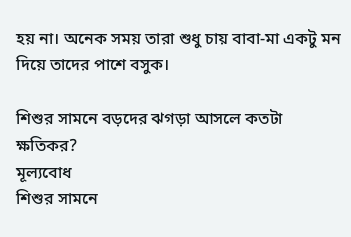হয় না। অনেক সময় তারা শুধু চায় বাবা-মা একটু মন দিয়ে তাদের পাশে বসুক।

শিশুর সামনে বড়দের ঝগড়া আসলে কতটা ক্ষতিকর?
মূল্যবোধ
শিশুর সামনে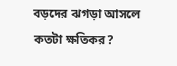বড়দের ঝগড়া আসলে কতটা ক্ষতিকর?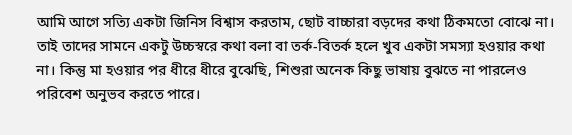আমি আগে সত্যি একটা জিনিস বিশ্বাস করতাম, ছোট বাচ্চারা বড়দের কথা ঠিকমতো বোঝে না। তাই তাদের সামনে একটু উচ্চস্বরে কথা বলা বা তর্ক-বিতর্ক হলে খুব একটা সমস্যা হওয়ার কথা না। কিন্তু মা হওয়ার পর ধীরে ধীরে বুঝেছি, শিশুরা অনেক কিছু ভাষায় বুঝতে না পারলেও পরিবেশ অনুভব করতে পারে।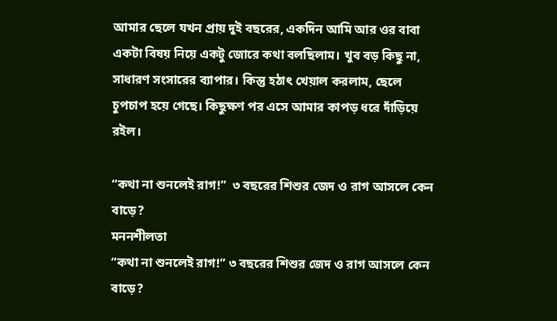আমার ছেলে যখন প্রায় দুই বছরের, একদিন আমি আর ওর বাবা একটা বিষয় নিয়ে একটু জোরে কথা বলছিলাম। খুব বড় কিছু না, সাধারণ সংসারের ব্যাপার। কিন্তু হঠাৎ খেয়াল করলাম, ছেলে চুপচাপ হয়ে গেছে। কিছুক্ষণ পর এসে আমার কাপড় ধরে দাঁড়িয়ে রইল।

“কথা না শুনলেই রাগ!”  ৩ বছরের শিশুর জেদ ও রাগ আসলে কেন বাড়ে?
মননশীলতা
“কথা না শুনলেই রাগ!” ৩ বছরের শিশুর জেদ ও রাগ আসলে কেন বাড়ে?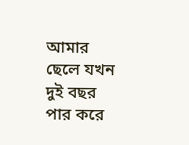আমার ছেলে যখন দুই বছর পার করে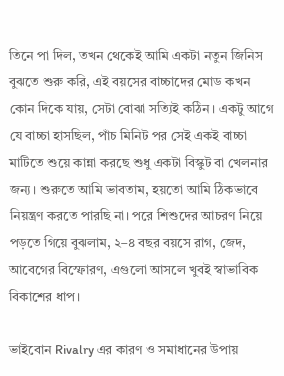তিনে পা দিল, তখন থেকেই আমি একটা নতুন জিনিস বুঝতে শুরু করি, এই বয়সের বাচ্চাদের মোড কখন কোন দিকে যায়, সেটা বোঝা সত্যিই কঠিন। একটু আগে যে বাচ্চা হাসছিল, পাঁচ মিনিট পর সেই একই বাচ্চা মাটিতে শুয়ে কান্না করছে শুধু একটা বিস্কুট বা খেলনার জন্য। শুরুতে আমি ভাবতাম, হয়তো আমি ঠিকভাবে নিয়ন্ত্রণ করতে পারছি না। পরে শিশুদের আচরণ নিয়ে পড়তে গিয়ে বুঝলাম, ২–৪ বছর বয়সে রাগ, জেদ, আবেগের বিস্ফোরণ, এগুলো আসলে খুবই স্বাভাবিক বিকাশের ধাপ।

ভাইবোন Rivalry এর কারণ ও সমাধানের উপায়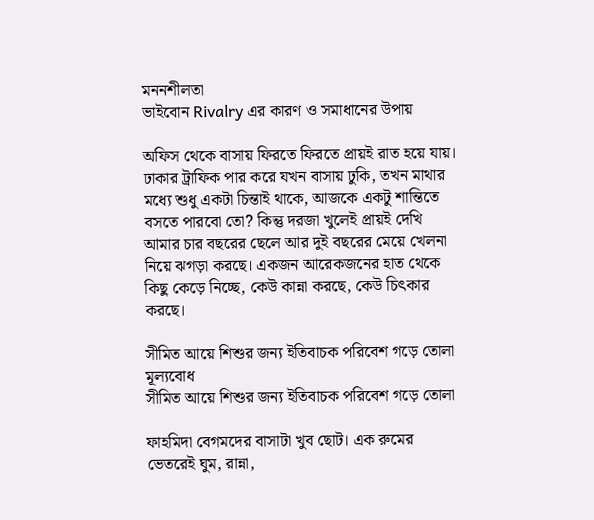মননশীলতা
ভাইবোন Rivalry এর কারণ ও সমাধানের উপায়

অফিস থেকে বাসায় ফিরতে ফিরতে প্রায়ই রাত হয়ে যায়। ঢাকার ট্রাফিক পার করে যখন বাসায় ঢুকি, তখন মাথার মধ্যে শুধু একটা চিন্তাই থাকে, আজকে একটু শান্তিতে বসতে পারবো তো? কিন্তু দরজা খুলেই প্রায়ই দেখি আমার চার বছরের ছেলে আর দুই বছরের মেয়ে খেলনা নিয়ে ঝগড়া করছে। একজন আরেকজনের হাত থেকে কিছু কেড়ে নিচ্ছে, কেউ কান্না করছে, কেউ চিৎকার করছে।

সীমিত আয়ে শিশুর জন্য ইতিবাচক পরিবেশ গড়ে তোলা
মূল্যবোধ
সীমিত আয়ে শিশুর জন্য ইতিবাচক পরিবেশ গড়ে তোলা

ফাহমিদা বেগমদের বাসাটা খুব ছোট। এক রুমের ভেতরেই ঘুম, রান্না,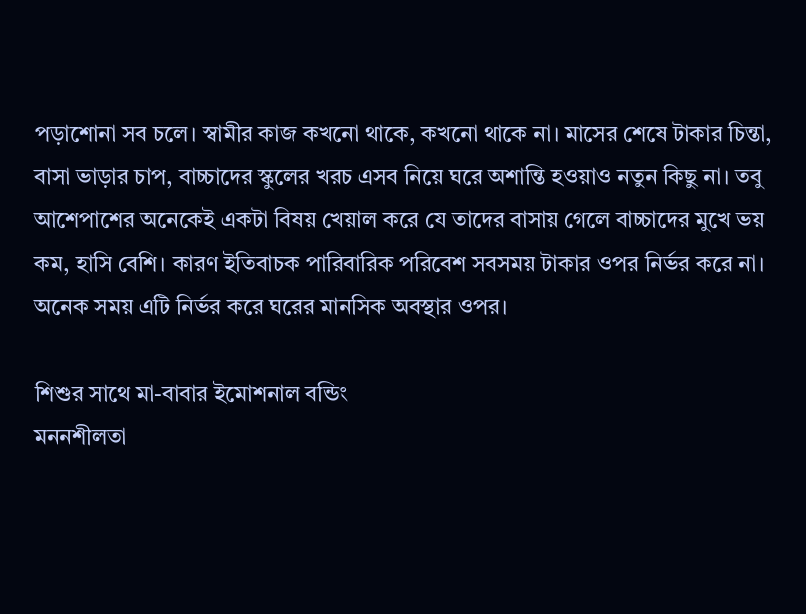পড়াশোনা সব চলে। স্বামীর কাজ কখনো থাকে, কখনো থাকে না। মাসের শেষে টাকার চিন্তা, বাসা ভাড়ার চাপ, বাচ্চাদের স্কুলের খরচ এসব নিয়ে ঘরে অশান্তি হওয়াও নতুন কিছু না। তবু আশেপাশের অনেকেই একটা বিষয় খেয়াল করে যে তাদের বাসায় গেলে বাচ্চাদের মুখে ভয় কম, হাসি বেশি। কারণ ইতিবাচক পারিবারিক পরিবেশ সবসময় টাকার ওপর নির্ভর করে না। অনেক সময় এটি নির্ভর করে ঘরের মানসিক অবস্থার ওপর।

শিশুর সাথে মা-বাবার ইমোশনাল বন্ডিং
মননশীলতা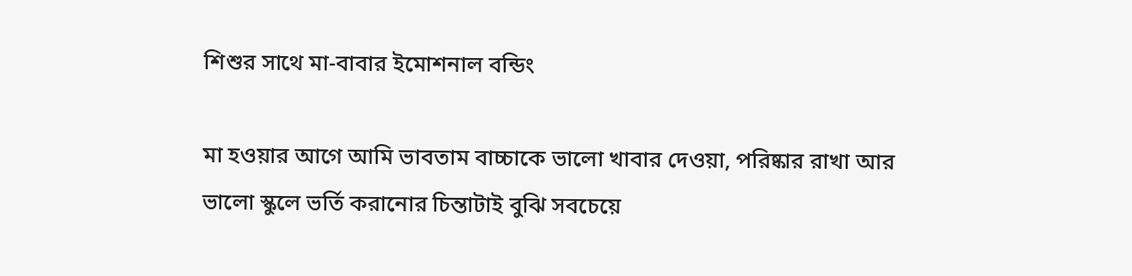শিশুর সাথে মা-বাবার ইমোশনাল বন্ডিং

মা হওয়ার আগে আমি ভাবতাম বাচ্চাকে ভালো খাবার দেওয়া, পরিষ্কার রাখা আর ভালো স্কুলে ভর্তি করানোর চিন্তাটাই বুঝি সবচেয়ে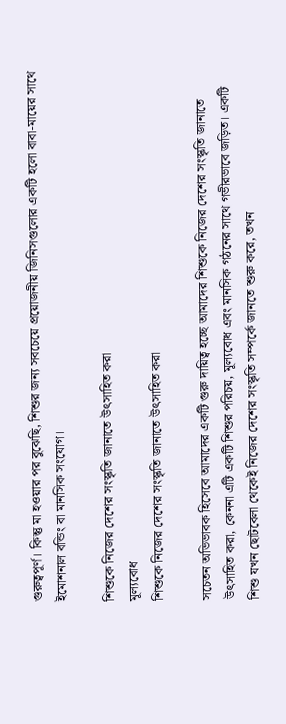গুরুত্বপূর্ণ। কিন্তু মা হওয়ার পর বুঝেছি, শিশুর জন্য সবচেয়ে প্রয়োজনীয় জিনিসগুলোর একটি হলো বাবা-মায়ের সাথে ইমোশনাল বন্ডিং বা মানসিক সংযোগ।

শিশুকে নিজের দেশের সংস্কৃতি জানাতে উৎসাহিত করা
মূল্যবোধ
শিশুকে নিজের দেশের সংস্কৃতি জানাতে উৎসাহিত করা

সচেতন অভিভাবক হিসেবে আমাদের একটি গুরু দায়িত্ব হচ্ছে আমাদের শিশুকে নিজের দেশের সংস্কৃতি জানাতে উৎসাহিত করা, কেননা এটি একটি শিশুর পরিচয়, মূল্যবোধ এবং মানসিক গঠনের সাথে গভীরভাবে জড়িত। একটি শিশু যখন ছোটবেলা থেকেই নিজের দেশের সংস্কৃতি সম্পর্কে জানতে শুরু করে, তখন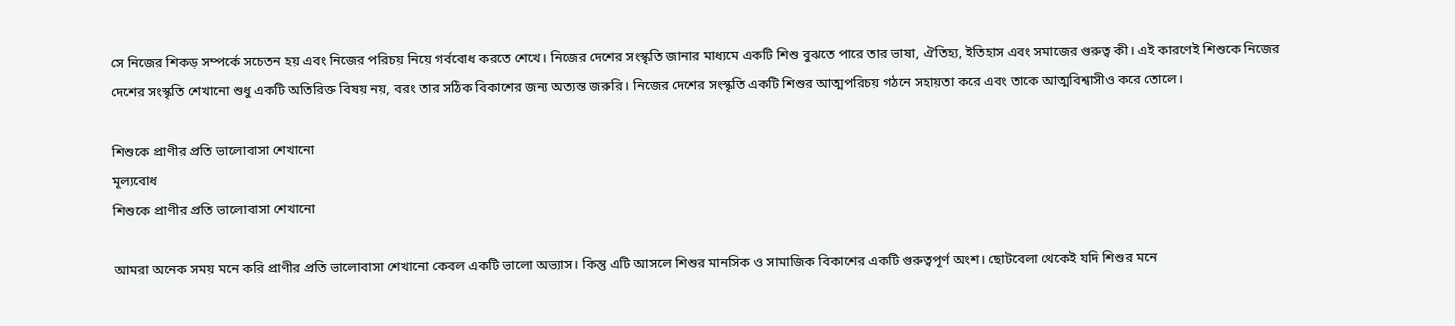সে নিজের শিকড় সম্পর্কে সচেতন হয় এবং নিজের পরিচয় নিয়ে গর্ববোধ করতে শেখে। নিজের দেশের সংস্কৃতি জানার মাধ্যমে একটি শিশু বুঝতে পারে তার ভাষা, ঐতিহ্য, ইতিহাস এবং সমাজের গুরুত্ব কী। এই কারণেই শিশুকে নিজের দেশের সংস্কৃতি শেখানো শুধু একটি অতিরিক্ত বিষয় নয়, বরং তার সঠিক বিকাশের জন্য অত্যন্ত জরুরি। নিজের দেশের সংস্কৃতি একটি শিশুর আত্মপরিচয় গঠনে সহায়তা করে এবং তাকে আত্মবিশ্বাসীও করে তোলে।

শিশুকে প্রাণীর প্রতি ভালোবাসা শেখানো
মূল্যবোধ
শিশুকে প্রাণীর প্রতি ভালোবাসা শেখানো

আমরা অনেক সময় মনে করি প্রাণীর প্রতি ভালোবাসা শেখানো কেবল একটি ভালো অভ্যাস। কিন্তু এটি আসলে শিশুর মানসিক ও সামাজিক বিকাশের একটি গুরুত্বপূর্ণ অংশ। ছোটবেলা থেকেই যদি শিশুর মনে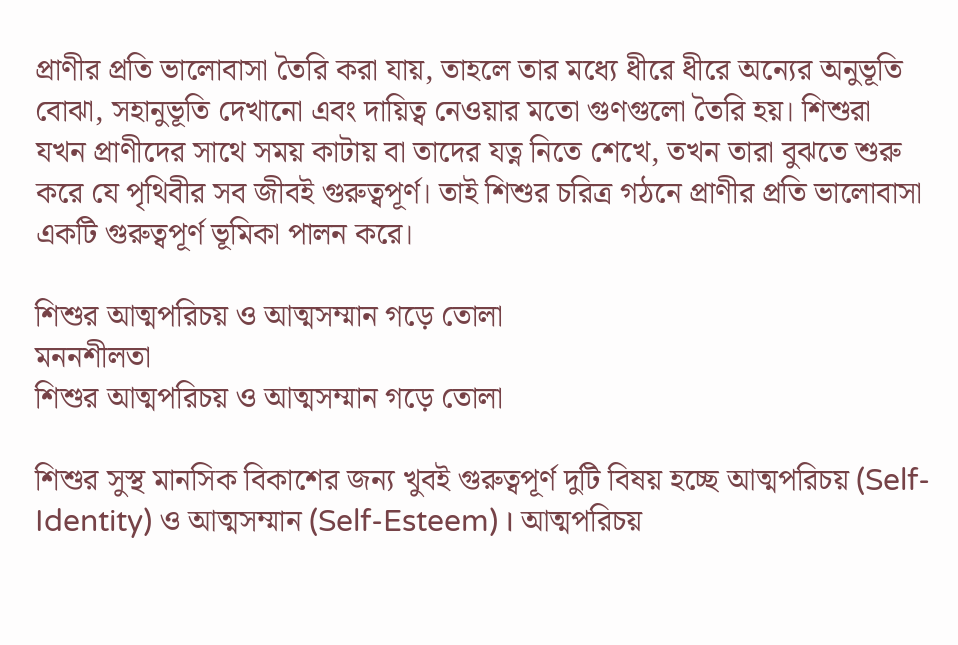প্রাণীর প্রতি ভালোবাসা তৈরি করা যায়, তাহলে তার মধ্যে ধীরে ধীরে অন্যের অনুভূতি বোঝা, সহানুভূতি দেখানো এবং দায়িত্ব নেওয়ার মতো গুণগুলো তৈরি হয়। শিশুরা যখন প্রাণীদের সাথে সময় কাটায় বা তাদের যত্ন নিতে শেখে, তখন তারা বুঝতে শুরু করে যে পৃথিবীর সব জীবই গুরুত্বপূর্ণ। তাই শিশুর চরিত্র গঠনে প্রাণীর প্রতি ভালোবাসা একটি গুরুত্বপূর্ণ ভূমিকা পালন করে।

শিশুর আত্মপরিচয় ও আত্মসম্মান গড়ে তোলা
মননশীলতা
শিশুর আত্মপরিচয় ও আত্মসম্মান গড়ে তোলা

শিশুর সুস্থ মানসিক বিকাশের জন্য খুবই গুরুত্বপূর্ণ দুটি বিষয় হচ্ছে আত্মপরিচয় (Self-Identity) ও আত্মসম্মান (Self-Esteem) । আত্মপরিচয়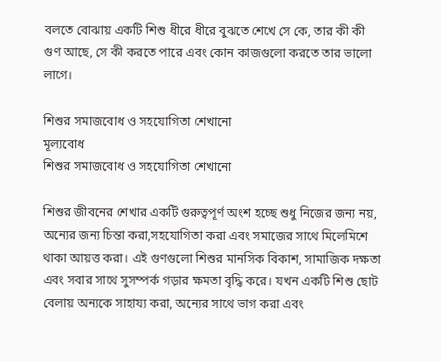বলতে বোঝায় একটি শিশু ধীরে ধীরে বুঝতে শেখে সে কে, তার কী কী গুণ আছে, সে কী করতে পারে এবং কোন কাজগুলো করতে তার ভালো লাগে।

শিশুর সমাজবোধ ও সহযোগিতা শেখানো
মূল্যবোধ
শিশুর সমাজবোধ ও সহযোগিতা শেখানো

শিশুর জীবনের শেখার একটি গুরুত্বপূর্ণ অংশ হচ্ছে শুধু নিজের জন্য নয়, অন্যের জন্য চিন্তা করা,সহযোগিতা করা এবং সমাজের সাথে মিলেমিশে থাকা আয়ত্ত করা। এই গুণগুলো শিশুর মানসিক বিকাশ, সামাজিক দক্ষতা এবং সবার সাথে সুসম্পর্ক গড়ার ক্ষমতা বৃদ্ধি করে। যখন একটি শিশু ছোট বেলায় অন্যকে সাহায্য করা, অন্যের সাথে ভাগ করা এবং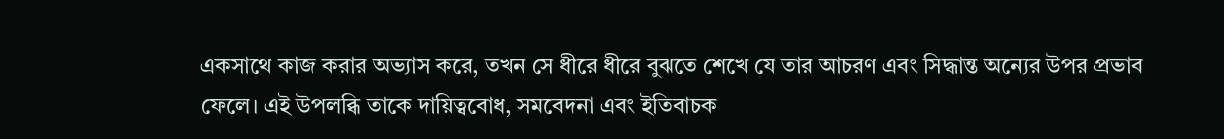একসাথে কাজ করার অভ্যাস করে, তখন সে ধীরে ধীরে বুঝতে শেখে যে তার আচরণ এবং সিদ্ধান্ত অন্যের উপর প্রভাব ফেলে। এই উপলব্ধি তাকে দায়িত্ববোধ, সমবেদনা এবং ইতিবাচক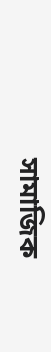সামাজিক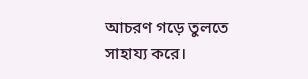আচরণ গড়ে তুলতে সাহায্য করে।